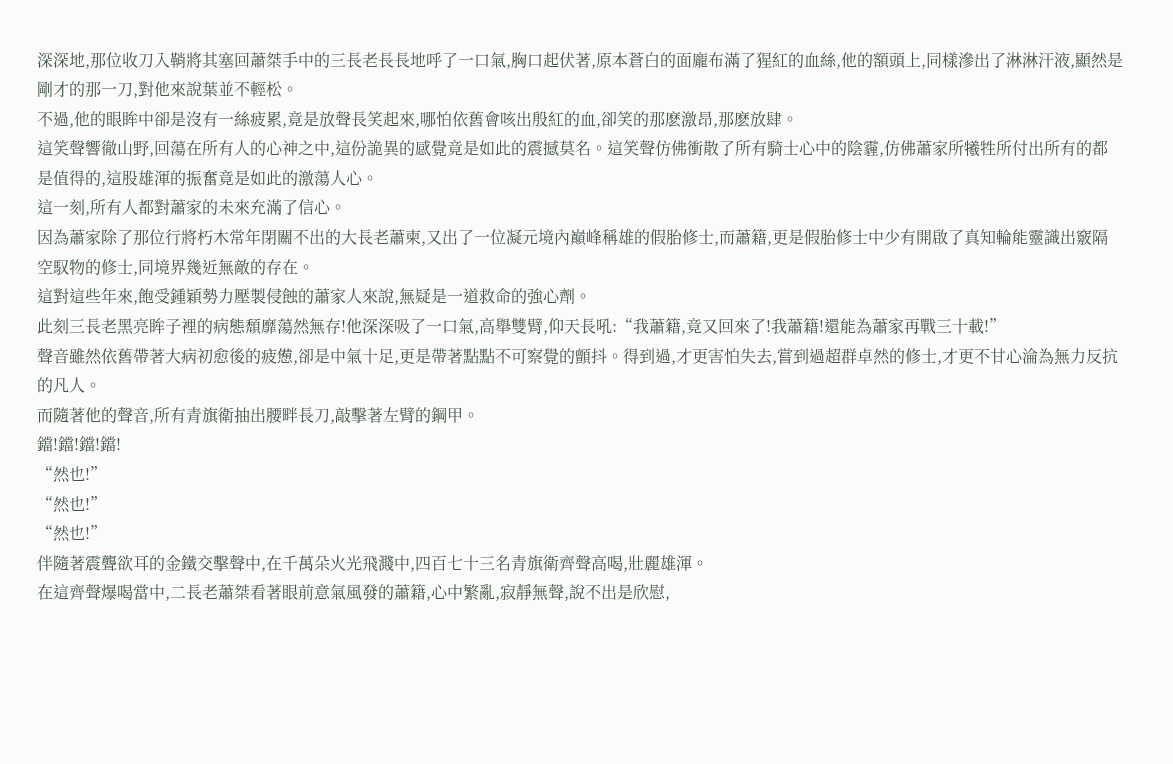深深地,那位收刀入鞘將其塞回蕭桀手中的三長老長長地呼了一口氣,胸口起伏著,原本蒼白的面龐布滿了猩紅的血絲,他的額頭上,同樣滲出了淋淋汗液,顯然是剛才的那一刀,對他來說葉並不輕松。
不過,他的眼眸中卻是沒有一絲疲累,竟是放聲長笑起來,哪怕依舊會咳出殷紅的血,卻笑的那麽激昂,那麽放肆。
這笑聲響徹山野,回蕩在所有人的心神之中,這份詭異的感覺竟是如此的震撼莫名。這笑聲仿佛衝散了所有騎士心中的陰霾,仿佛蕭家所犧牲所付出所有的都是值得的,這股雄渾的振奮竟是如此的激蕩人心。
這一刻,所有人都對蕭家的未來充滿了信心。
因為蕭家除了那位行將朽木常年閉關不出的大長老蕭柬,又出了一位凝元境內巔峰稱雄的假胎修士,而蕭籍,更是假胎修士中少有開啟了真知輪能靈識出竅隔空馭物的修士,同境界幾近無敵的存在。
這對這些年來,飽受鍾穎勢力壓製侵蝕的蕭家人來說,無疑是一道救命的強心劑。
此刻三長老黑亮眸子裡的病態頹靡蕩然無存!他深深吸了一口氣,高舉雙臂,仰天長吼:“我蕭籍,竟又回來了!我蕭籍!還能為蕭家再戰三十載!”
聲音雖然依舊帶著大病初愈後的疲憊,卻是中氣十足,更是帶著點點不可察覺的顫抖。得到過,才更害怕失去,嘗到過超群卓然的修士,才更不甘心淪為無力反抗的凡人。
而隨著他的聲音,所有青旗衛抽出腰畔長刀,敲擊著左臂的鋼甲。
鐺!鐺!鐺!鐺!
“然也!”
“然也!”
“然也!”
伴隨著震聾欲耳的金鐵交擊聲中,在千萬朵火光飛濺中,四百七十三名青旗衛齊聲高喝,壯麗雄渾。
在這齊聲爆喝當中,二長老蕭桀看著眼前意氣風發的蕭籍,心中繁亂,寂靜無聲,說不出是欣慰,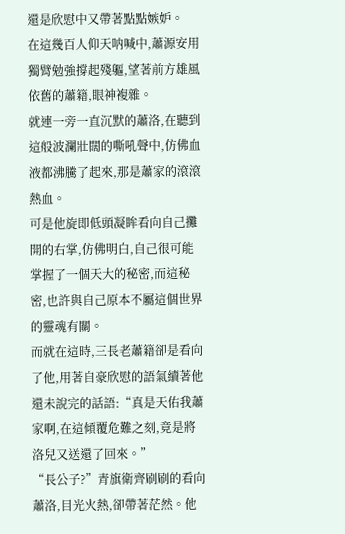還是欣慰中又帶著點點嫉妒。
在這幾百人仰天呐喊中,蕭源安用獨臂勉強撐起殘軀,望著前方雄風依舊的蕭籍,眼神複雜。
就連一旁一直沉默的蕭洛,在聽到這般波瀾壯闊的嘶吼聲中,仿佛血液都沸騰了起來,那是蕭家的滾滾熱血。
可是他旋即低頭凝眸看向自己攤開的右掌,仿佛明白,自己很可能掌握了一個天大的秘密,而這秘密,也許與自己原本不屬這個世界的靈魂有關。
而就在這時,三長老蕭籍卻是看向了他,用著自豪欣慰的語氣續著他還未說完的話語:“真是天佑我蕭家啊,在這傾覆危難之刻,竟是將洛兒又送還了回來。”
“長公子?”青旗衛齊刷刷的看向蕭洛,目光火熱,卻帶著茫然。他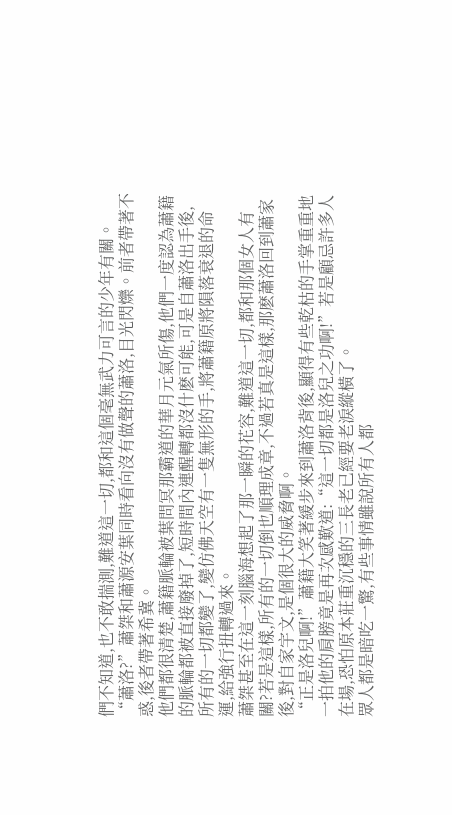們不知道,也不敢揣測,難道這一切,都和這個毫無武力可言的少年有關。
“蕭洛?”蕭桀和蕭源安葉同時看向沒有做聲的蕭洛,目光閃爍。前者帶著不惑,後者帶著希冀。
他們都很清楚,蕭籍脈輪被葉問冥那霸道的華月元氣所傷,他們一度認為蕭籍的脈輪都被直接廢掉了,短時間內連醒轉都沒什麽可能,可是自蕭洛出手後,所有的一切都變了,變仿佛天空有一隻無形的手,將蕭籍原將隕落衰退的命運,給強行扭轉過來。
蕭桀甚至在這一刻腦海想起了那一瞬的花容,難道這一切,都和那個女人有關?若是這樣,所有的一切倒也順理成章,不過若真是這樣,那麽蕭洛回到蕭家後,對自家宇文,是個很大的威脅啊。
“正是洛兒啊!”蕭籍大笑著緩步來到蕭洛背後,顯得有些乾枯的手掌重重地一拍他的肩膀竟是再次感歎道:“這一切都是洛兒之功啊!”若是顧忌許多人在場,恐怕原本莊重沉穩的三長老已經要老淚縱橫了。
眾人都是暗吃一驚,有些事情雖說所有人都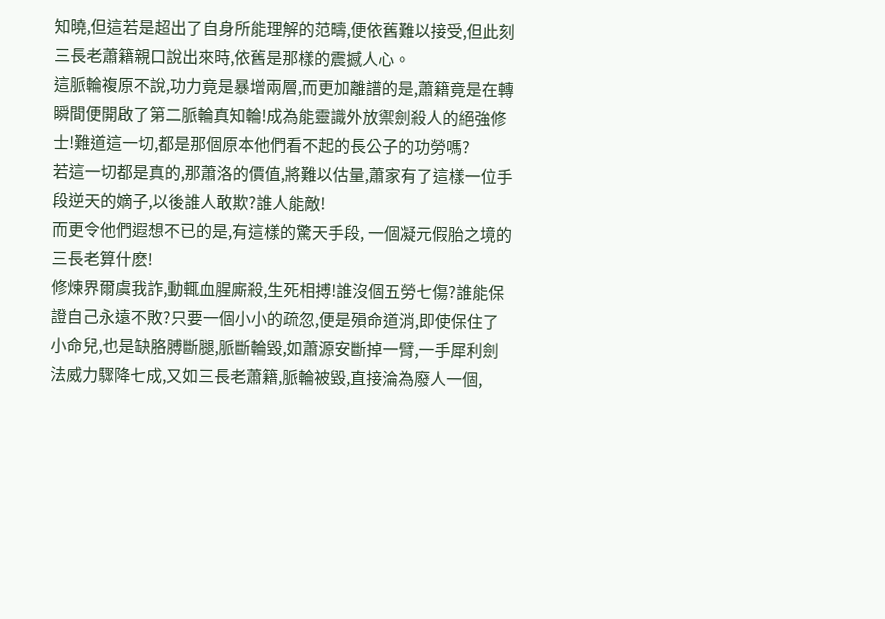知曉,但這若是超出了自身所能理解的范疇,便依舊難以接受,但此刻三長老蕭籍親口說出來時,依舊是那樣的震撼人心。
這脈輪複原不說,功力竟是暴增兩層,而更加離譜的是,蕭籍竟是在轉瞬間便開啟了第二脈輪真知輪!成為能靈識外放禦劍殺人的絕強修士!難道這一切,都是那個原本他們看不起的長公子的功勞嗎?
若這一切都是真的,那蕭洛的價值,將難以估量,蕭家有了這樣一位手段逆天的嫡子,以後誰人敢欺?誰人能敵!
而更令他們遐想不已的是,有這樣的驚天手段, 一個凝元假胎之境的三長老算什麽!
修煉界爾虞我詐,動輒血腥廝殺,生死相搏!誰沒個五勞七傷?誰能保證自己永遠不敗?只要一個小小的疏忽,便是殞命道消,即使保住了小命兒,也是缺胳膊斷腿,脈斷輪毀,如蕭源安斷掉一臂,一手犀利劍法威力驟降七成,又如三長老蕭籍,脈輪被毀,直接淪為廢人一個,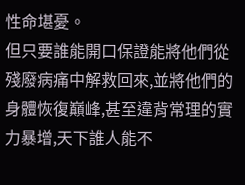性命堪憂。
但只要誰能開口保證能將他們從殘廢病痛中解救回來,並將他們的身體恢復巔峰,甚至違背常理的實力暴增,天下誰人能不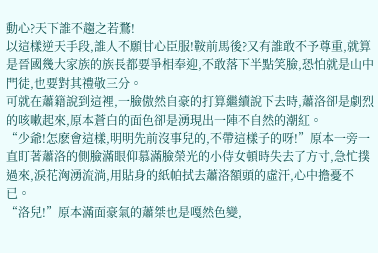動心?天下誰不趨之若鶩!
以這樣逆天手段,誰人不願甘心臣服!鞍前馬後?又有誰敢不予尊重,就算是晉國幾大家族的族長都要爭相奉迎,不敢落下半點笑臉,恐怕就是山中門徒,也要對其禮敬三分。
可就在蕭籍說到這裡,一臉傲然自豪的打算繼續說下去時,蕭洛卻是劇烈的咳嗽起來,原本蒼白的面色卻是湧現出一陣不自然的潮紅。
“少爺!怎麽會這樣,明明先前沒事兒的,不帶這樣子的呀!”原本一旁一直盯著蕭洛的側臉滿眼仰慕滿臉榮光的小侍女頓時失去了方寸,急忙撲過來,淚花洶湧流淌,用貼身的紙帕拭去蕭洛額頭的虛汗,心中擔憂不已。
“洛兒!”原本滿面豪氣的蕭桀也是嘎然色變,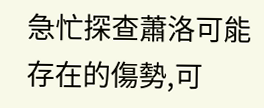急忙探查蕭洛可能存在的傷勢,可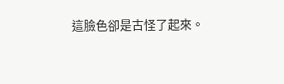這臉色卻是古怪了起來。